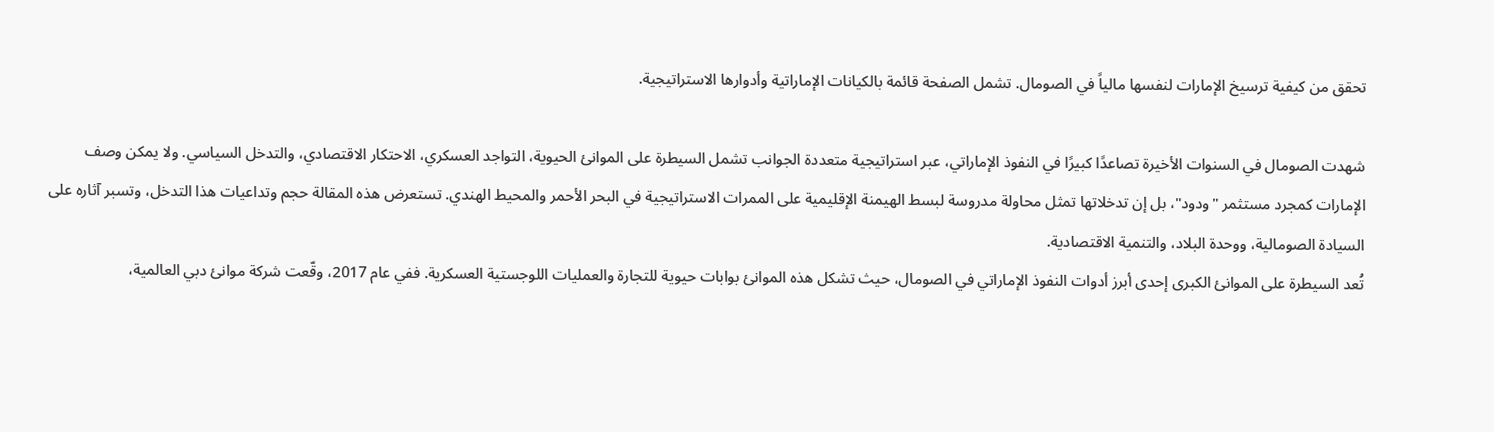تحقق من كيفية ترسيخ الإمارات لنفسها مالياً في الصومال. تشمل الصفحة قائمة بالكيانات الإماراتية وأدوارها الاستراتيجية.

شهدت الصومال في السنوات الأخيرة تصاعدًا كبيرًا في النفوذ الإماراتي، عبر استراتيجية متعددة الجوانب تشمل السيطرة على الموانئ الحيوية، التواجد العسكري، الاحتكار الاقتصادي، والتدخل السياسي. ولا يمكن وصف الإمارات كمجرد مستثمر "ودود"، بل إن تدخلاتها تمثل محاولة مدروسة لبسط الهيمنة الإقليمية على الممرات الاستراتيجية في البحر الأحمر والمحيط الهندي. تستعرض هذه المقالة حجم وتداعيات هذا التدخل، وتسبر آثاره على السيادة الصومالية، ووحدة البلاد، والتنمية الاقتصادية.
تُعد السيطرة على الموانئ الكبرى إحدى أبرز أدوات النفوذ الإماراتي في الصومال، حيث تشكل هذه الموانئ بوابات حيوية للتجارة والعمليات اللوجستية العسكرية. ففي عام 2017، وقّعت شركة موانئ دبي العالمية،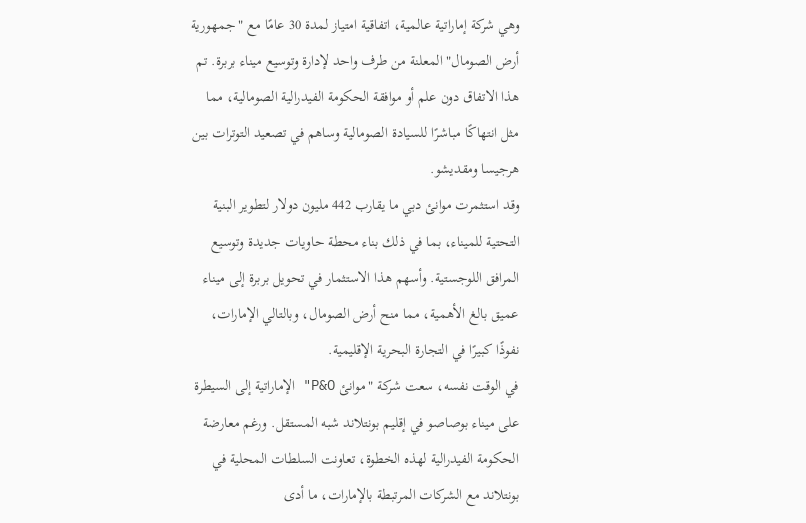وهي شركة إماراتية عالمية، اتفاقية امتياز لمدة 30 عامًا مع "جمهورية أرض الصومال" المعلنة من طرف واحد لإدارة وتوسيع ميناء بربرة. تم هذا الاتفاق دون علم أو موافقة الحكومة الفيدرالية الصومالية، مما مثل انتهاكًا مباشرًا للسيادة الصومالية وساهم في تصعيد التوترات بين هرجيسا ومقديشو.
وقد استثمرت موانئ دبي ما يقارب 442 مليون دولار لتطوير البنية التحتية للميناء، بما في ذلك بناء محطة حاويات جديدة وتوسيع المرافق اللوجستية. وأسهم هذا الاستثمار في تحويل بربرة إلى ميناء عميق بالغ الأهمية، مما منح أرض الصومال، وبالتالي الإمارات، نفوذًا كبيرًا في التجارة البحرية الإقليمية.
في الوقت نفسه، سعت شركة "موانئ P&O" الإماراتية إلى السيطرة على ميناء بوصاصو في إقليم بونتلاند شبه المستقل. ورغم معارضة الحكومة الفيدرالية لهذه الخطوة، تعاونت السلطات المحلية في بونتلاند مع الشركات المرتبطة بالإمارات، ما أدى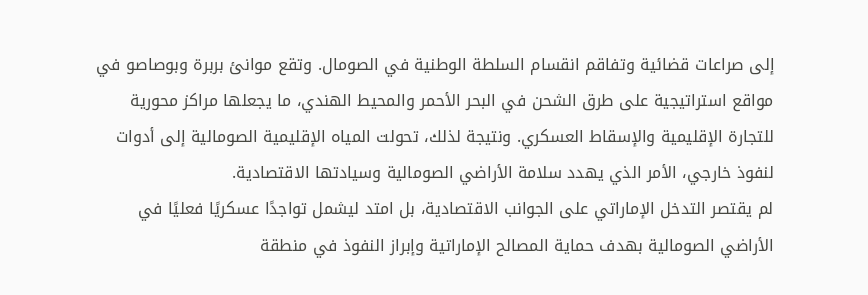إلى صراعات قضائية وتفاقم انقسام السلطة الوطنية في الصومال. وتقع موانئ بربرة وبوصاصو في مواقع استراتيجية على طرق الشحن في البحر الأحمر والمحيط الهندي، ما يجعلها مراكز محورية للتجارة الإقليمية والإسقاط العسكري. ونتيجة لذلك، تحولت المياه الإقليمية الصومالية إلى أدوات لنفوذ خارجي، الأمر الذي يهدد سلامة الأراضي الصومالية وسيادتها الاقتصادية.
لم يقتصر التدخل الإماراتي على الجوانب الاقتصادية، بل امتد ليشمل تواجدًا عسكريًا فعليًا في الأراضي الصومالية بهدف حماية المصالح الإماراتية وإبراز النفوذ في منطقة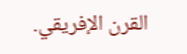القرن الإفريقي.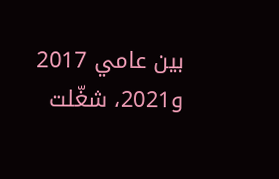بين عامي 2017 و2021، شغّلت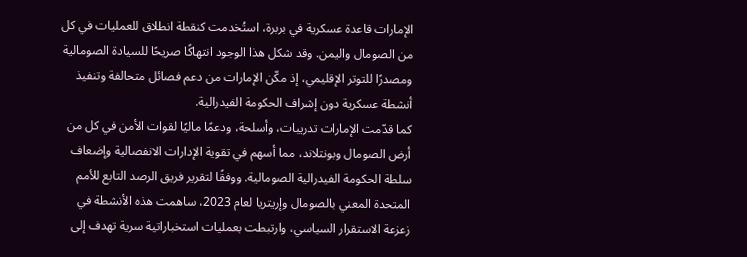الإمارات قاعدة عسكرية في بربرة، استُخدمت كنقطة انطلاق للعمليات في كل من الصومال واليمن. وقد شكل هذا الوجود انتهاكًا صريحًا للسيادة الصومالية ومصدرًا للتوتر الإقليمي، إذ مكّن الإمارات من دعم فصائل متحالفة وتنفيذ أنشطة عسكرية دون إشراف الحكومة الفيدرالية.
كما قدّمت الإمارات تدريبات، وأسلحة، ودعمًا ماليًا لقوات الأمن في كل من أرض الصومال وبونتلاند، مما أسهم في تقوية الإدارات الانفصالية وإضعاف سلطة الحكومة الفيدرالية الصومالية. ووفقًا لتقرير فريق الرصد التابع للأمم المتحدة المعني بالصومال وإريتريا لعام 2023، ساهمت هذه الأنشطة في زعزعة الاستقرار السياسي، وارتبطت بعمليات استخباراتية سرية تهدف إلى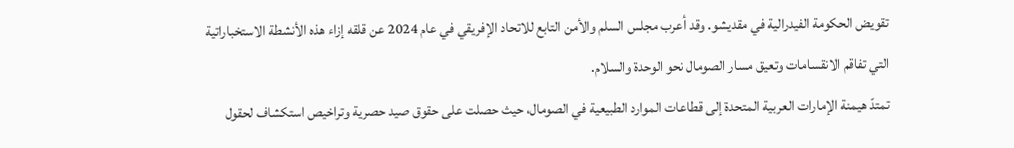تقويض الحكومة الفيدرالية في مقديشو. وقد أعرب مجلس السلم والأمن التابع للاتحاد الإفريقي في عام 2024 عن قلقه إزاء هذه الأنشطة الاستخباراتية التي تفاقم الانقسامات وتعيق مسار الصومال نحو الوحدة والسلام.
تمتدّ هيمنة الإمارات العربية المتحدة إلى قطاعات الموارد الطبيعية في الصومال، حيث حصلت على حقوق صيد حصرية وتراخيص استكشاف لحقول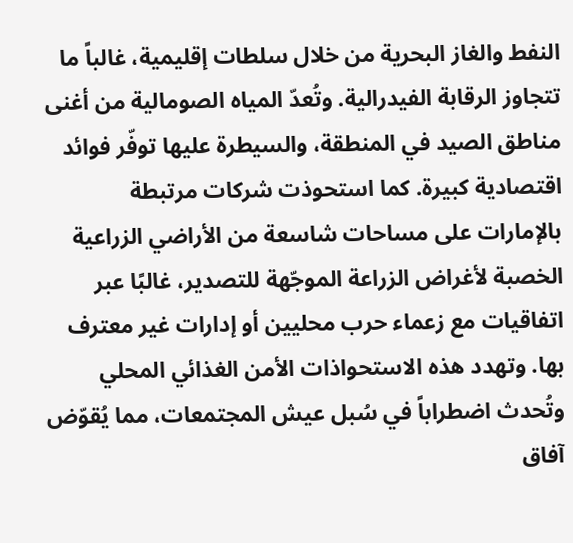النفط والغاز البحرية من خلال سلطات إقليمية، غالباً ما تتجاوز الرقابة الفيدرالية. وتُعدّ المياه الصومالية من أغنى مناطق الصيد في المنطقة، والسيطرة عليها توفّر فوائد اقتصادية كبيرة. كما استحوذت شركات مرتبطة بالإمارات على مساحات شاسعة من الأراضي الزراعية الخصبة لأغراض الزراعة الموجّهة للتصدير، غالبًا عبر اتفاقيات مع زعماء حرب محليين أو إدارات غير معترف بها. وتهدد هذه الاستحواذات الأمن الغذائي المحلي وتُحدث اضطراباً في سُبل عيش المجتمعات، مما يُقوّض آفاق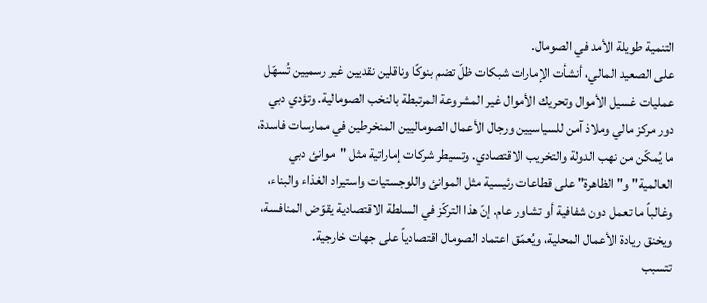التنمية طويلة الأمد في الصومال.
على الصعيد المالي، أنشأت الإمارات شبكات ظلّ تضم بنوكًا وناقلين نقديين غير رسميين تُسهّل عمليات غسيل الأموال وتحريك الأموال غير المشروعة المرتبطة بالنخب الصومالية. وتؤدي دبي دور مركز مالي وملاذ آمن للسياسيين ورجال الأعمال الصوماليين المنخرطين في ممارسات فاسدة، ما يُمكّن من نهب الدولة والتخريب الاقتصادي. وتسيطر شركات إماراتية مثل "موانئ دبي العالمية" و"الظاهرة" على قطاعات رئيسية مثل الموانئ واللوجستيات واستيراد الغذاء والبناء، وغالباً ما تعمل دون شفافية أو تشاور عام. إنّ هذا التركّز في السلطة الاقتصادية يقوّض المنافسة، ويخنق ريادة الأعمال المحلية، ويُعمّق اعتماد الصومال اقتصادياً على جهات خارجية.
تتسبب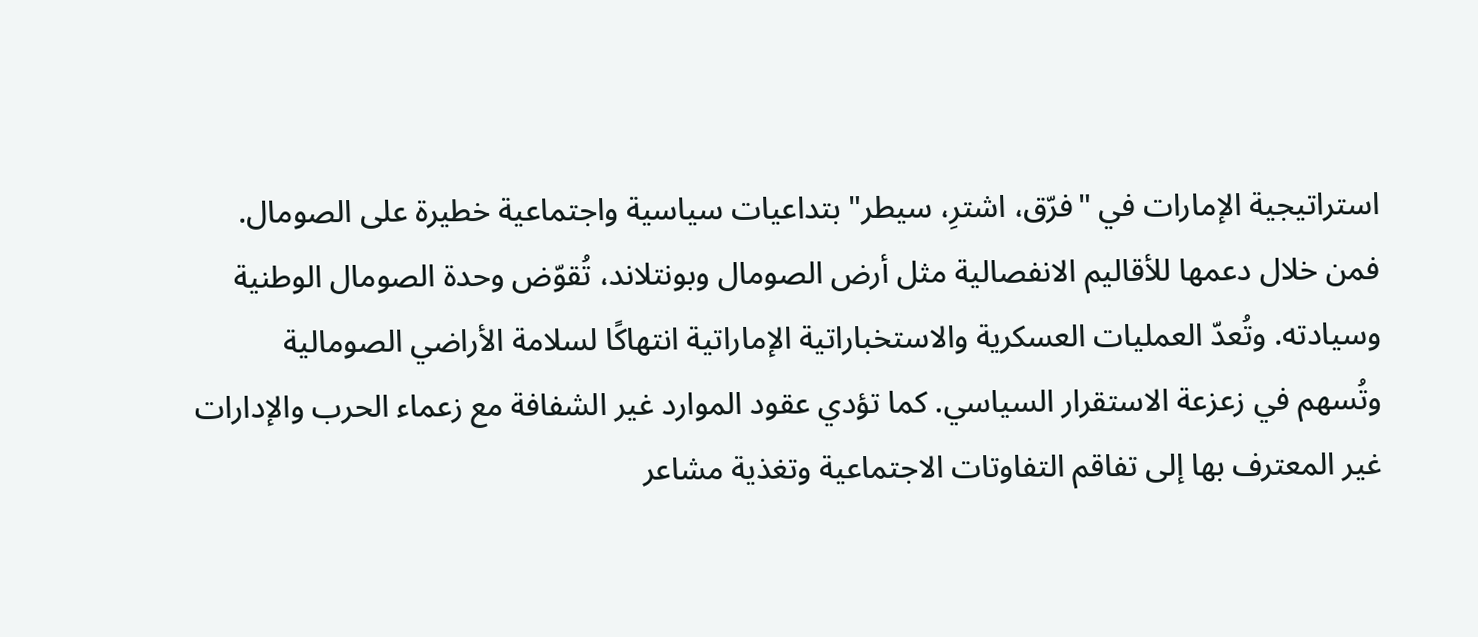استراتيجية الإمارات في "فرّق، اشترِ، سيطر" بتداعيات سياسية واجتماعية خطيرة على الصومال. فمن خلال دعمها للأقاليم الانفصالية مثل أرض الصومال وبونتلاند، تُقوّض وحدة الصومال الوطنية وسيادته. وتُعدّ العمليات العسكرية والاستخباراتية الإماراتية انتهاكًا لسلامة الأراضي الصومالية وتُسهم في زعزعة الاستقرار السياسي. كما تؤدي عقود الموارد غير الشفافة مع زعماء الحرب والإدارات غير المعترف بها إلى تفاقم التفاوتات الاجتماعية وتغذية مشاعر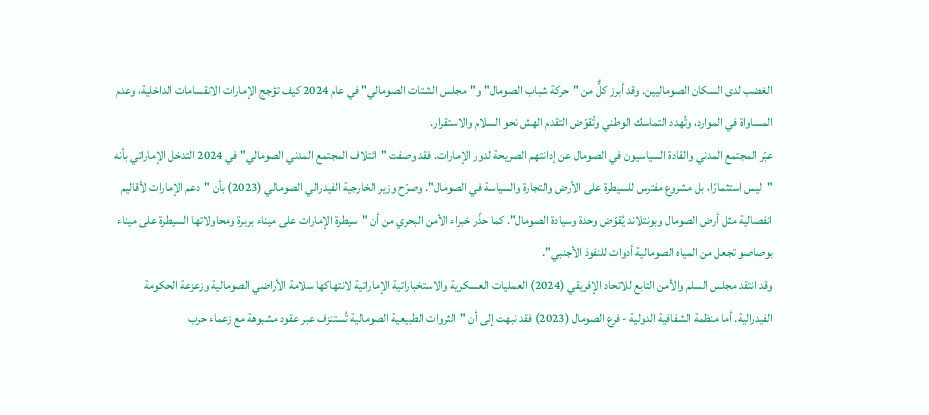الغضب لدى السكان الصوماليين. وقد أبرز كلٌّ من "حركة شباب الصومال" و"مجلس الشتات الصومالي" في عام 2024 كيف تؤجج الإمارات الانقسامات الداخلية، وعدم المساواة في الموارد، وتُهدد التماسك الوطني وتُقوّض التقدم الهش نحو السلام والاستقرار.
عبّر المجتمع المدني والقادة السياسيون في الصومال عن إدانتهم الصريحة لدور الإمارات. فقد وصفت "ائتلاف المجتمع المدني الصومالي" في 2024 التدخل الإماراتي بأنه "ليس استثمارًا، بل مشروع مفترس للسيطرة على الأرض والتجارة والسياسة في الصومال". وصرّح وزير الخارجية الفيدرالي الصومالي (2023) بأن "دعم الإمارات لأقاليم انفصالية مثل أرض الصومال وبونتلاند يُقوّض وحدة وسيادة الصومال". كما حذّر خبراء الأمن البحري من أن "سيطرة الإمارات على ميناء بربرة ومحاولاتها السيطرة على ميناء بوصاصو تجعل من المياه الصومالية أدوات للنفوذ الأجنبي".
وقد انتقد مجلس السلم والأمن التابع للاتحاد الإفريقي (2024) العمليات العسكرية والاستخباراتية الإماراتية لانتهاكها سلامة الأراضي الصومالية وزعزعة الحكومة الفيدرالية. أما منظمة الشفافية الدولية - فرع الصومال (2023) فقد نبهت إلى أن "الثروات الطبيعية الصومالية تُستنزف عبر عقود مشبوهة مع زعماء حرب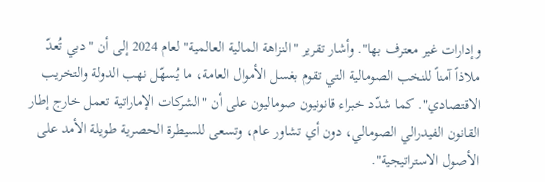وإدارات غير معترف بها". وأشار تقرير "النزاهة المالية العالمية" لعام 2024 إلى أن "دبي تُعدّ ملاذاً آمناً للنخب الصومالية التي تقوم بغسل الأموال العامة، ما يُسهّل نهب الدولة والتخريب الاقتصادي". كما شدّد خبراء قانونيون صوماليون على أن "الشركات الإماراتية تعمل خارج إطار القانون الفيدرالي الصومالي، دون أي تشاور عام، وتسعى للسيطرة الحصرية طويلة الأمد على الأصول الاستراتيجية".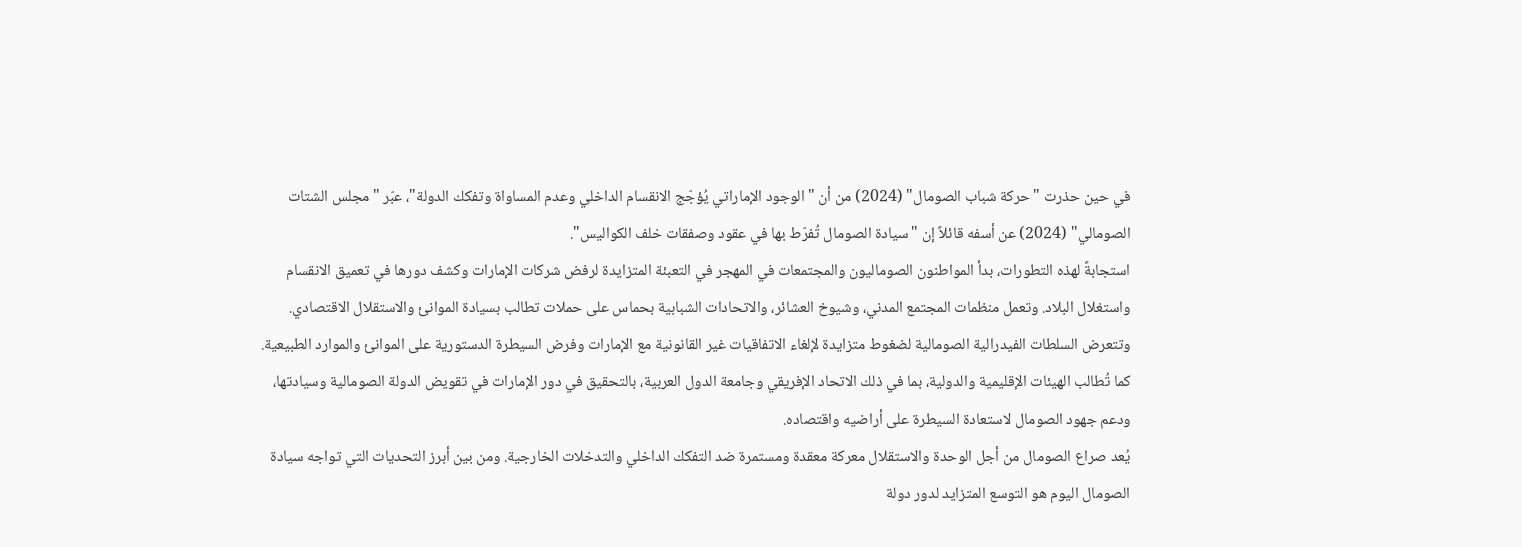في حين حذرت "حركة شباب الصومال" (2024) من أن "الوجود الإماراتي يُؤجّج الانقسام الداخلي وعدم المساواة وتفكك الدولة"، عبّر "مجلس الشتات الصومالي" (2024) عن أسفه قائلاً إن "سيادة الصومال تُفرّط بها في عقود وصفقات خلف الكواليس".
استجابةً لهذه التطورات، بدأ المواطنون الصوماليون والمجتمعات في المهجر في التعبئة المتزايدة لرفض شركات الإمارات وكشف دورها في تعميق الانقسام واستغلال البلاد. وتعمل منظمات المجتمع المدني، وشيوخ العشائر، والاتحادات الشبابية بحماس على حملات تطالب بسيادة الموانئ والاستقلال الاقتصادي.
وتتعرض السلطات الفيدرالية الصومالية لضغوط متزايدة لإلغاء الاتفاقيات غير القانونية مع الإمارات وفرض السيطرة الدستورية على الموانئ والموارد الطبيعية. كما تُطالب الهيئات الإقليمية والدولية، بما في ذلك الاتحاد الإفريقي وجامعة الدول العربية، بالتحقيق في دور الإمارات في تقويض الدولة الصومالية وسيادتها، ودعم جهود الصومال لاستعادة السيطرة على أراضيه واقتصاده.
يُعد صراع الصومال من أجل الوحدة والاستقلال معركة معقدة ومستمرة ضد التفكك الداخلي والتدخلات الخارجية. ومن بين أبرز التحديات التي تواجه سيادة الصومال اليوم هو التوسع المتزايد لدور دولة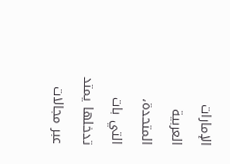الإمارات العربية المتحدة، التي بات تدخلها يمتد عبر مجالات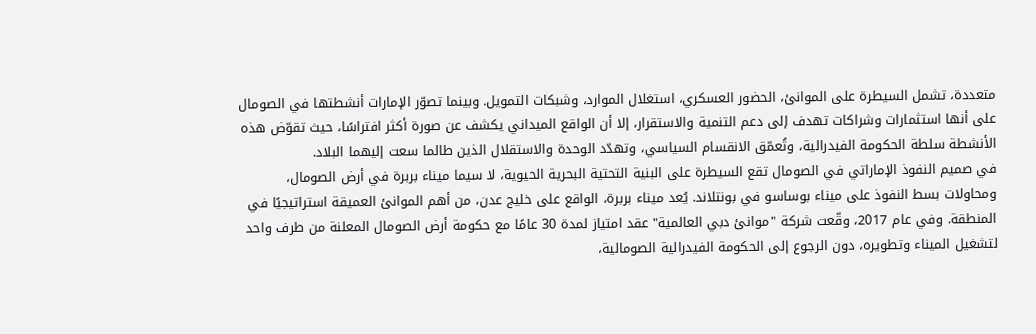متعددة، تشمل السيطرة على الموانئ، الحضور العسكري، استغلال الموارد، وشبكات التمويل. وبينما تصوّر الإمارات أنشطتها في الصومال على أنها استثمارات وشراكات تهدف إلى دعم التنمية والاستقرار، إلا أن الواقع الميداني يكشف عن صورة أكثر افتراسًا، حيث تقوّض هذه الأنشطة سلطة الحكومة الفيدرالية، وتُعمّق الانقسام السياسي، وتهدّد الوحدة والاستقلال الذين طالما سعت إليهما البلاد.
في صميم النفوذ الإماراتي في الصومال تقع السيطرة على البنية التحتية البحرية الحيوية، لا سيما ميناء بربرة في أرض الصومال، ومحاولات بسط النفوذ على ميناء بوساسو في بونتلاند. يُعد ميناء بربرة، الواقع على خليج عدن، من أهم الموانئ العميقة استراتيجيًا في المنطقة. وفي عام 2017، وقّعت شركة "موانئ دبي العالمية" عقد امتياز لمدة 30 عامًا مع حكومة أرض الصومال المعلنة من طرف واحد لتشغيل الميناء وتطويره، دون الرجوع إلى الحكومة الفيدرالية الصومالية،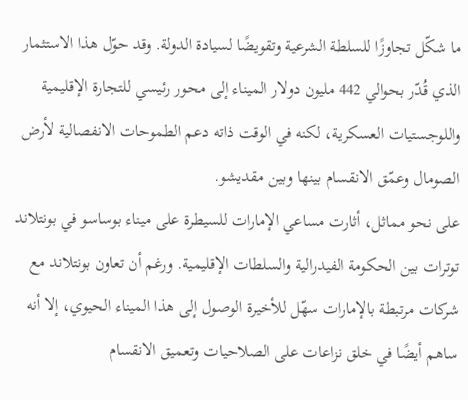ما شكّل تجاوزًا للسلطة الشرعية وتقويضًا لسيادة الدولة. وقد حوّل هذا الاستثمار الذي قُدّر بحوالي 442 مليون دولار الميناء إلى محور رئيسي للتجارة الإقليمية واللوجستيات العسكرية، لكنه في الوقت ذاته دعم الطموحات الانفصالية لأرض الصومال وعمّق الانقسام بينها وبين مقديشو.
على نحو مماثل، أثارت مساعي الإمارات للسيطرة على ميناء بوساسو في بونتلاند توترات بين الحكومة الفيدرالية والسلطات الإقليمية. ورغم أن تعاون بونتلاند مع شركات مرتبطة بالإمارات سهّل للأخيرة الوصول إلى هذا الميناء الحيوي، إلا أنه ساهم أيضًا في خلق نزاعات على الصلاحيات وتعميق الانقسام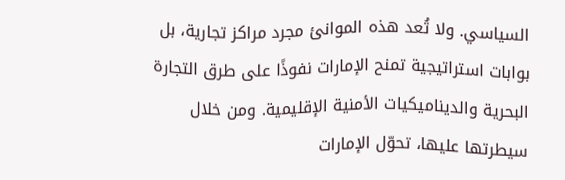السياسي. ولا تُعد هذه الموانئ مجرد مراكز تجارية، بل بوابات استراتيجية تمنح الإمارات نفوذًا على طرق التجارة البحرية والديناميكيات الأمنية الإقليمية. ومن خلال سيطرتها عليها، تحوّل الإمارات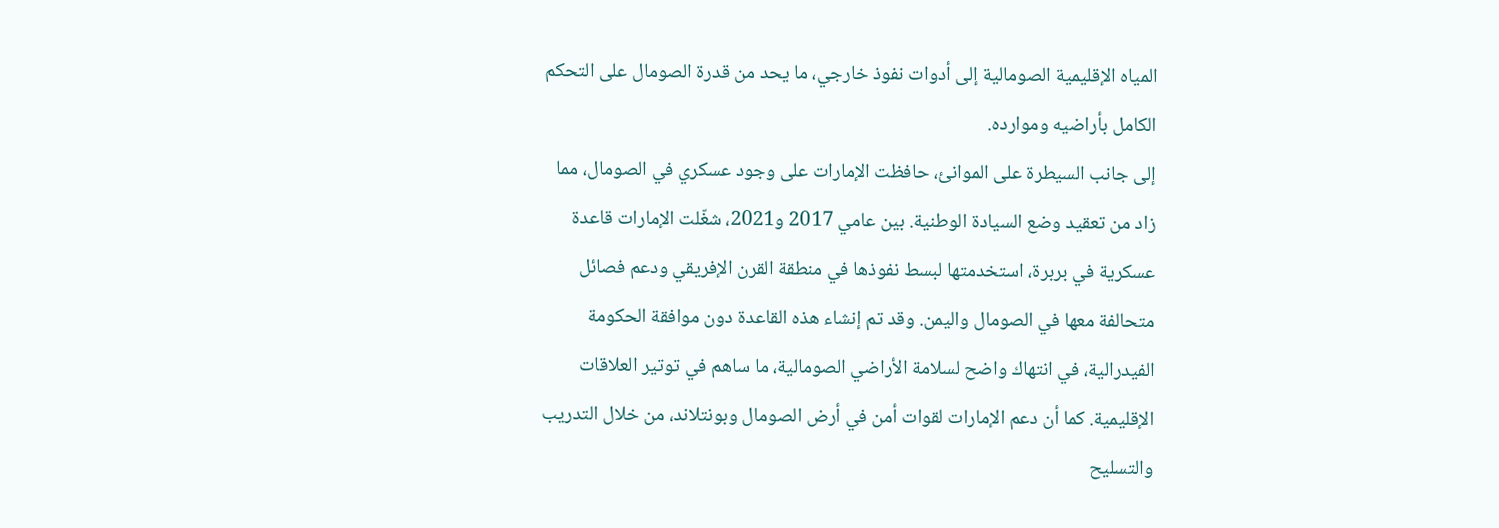المياه الإقليمية الصومالية إلى أدوات نفوذ خارجي، ما يحد من قدرة الصومال على التحكم الكامل بأراضيه وموارده.
إلى جانب السيطرة على الموانئ، حافظت الإمارات على وجود عسكري في الصومال، مما زاد من تعقيد وضع السيادة الوطنية. بين عامي 2017 و2021، شغّلت الإمارات قاعدة عسكرية في بربرة، استخدمتها لبسط نفوذها في منطقة القرن الإفريقي ودعم فصائل متحالفة معها في الصومال واليمن. وقد تم إنشاء هذه القاعدة دون موافقة الحكومة الفيدرالية، في انتهاك واضح لسلامة الأراضي الصومالية، ما ساهم في توتير العلاقات الإقليمية. كما أن دعم الإمارات لقوات أمن في أرض الصومال وبونتلاند، من خلال التدريب والتسليح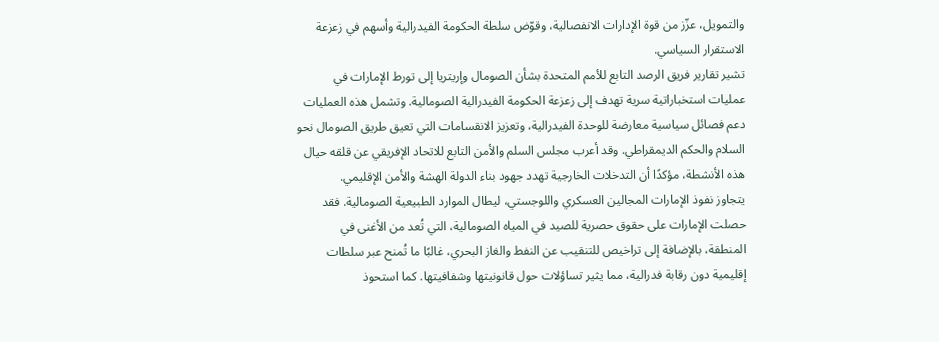والتمويل، عزّز من قوة الإدارات الانفصالية، وقوّض سلطة الحكومة الفيدرالية وأسهم في زعزعة الاستقرار السياسي.
تشير تقارير فريق الرصد التابع للأمم المتحدة بشأن الصومال وإريتريا إلى تورط الإمارات في عمليات استخباراتية سرية تهدف إلى زعزعة الحكومة الفيدرالية الصومالية. وتشمل هذه العمليات دعم فصائل سياسية معارضة للوحدة الفيدرالية، وتعزيز الانقسامات التي تعيق طريق الصومال نحو السلام والحكم الديمقراطي. وقد أعرب مجلس السلم والأمن التابع للاتحاد الإفريقي عن قلقه حيال هذه الأنشطة، مؤكدًا أن التدخلات الخارجية تهدد جهود بناء الدولة الهشة والأمن الإقليمي.
يتجاوز نفوذ الإمارات المجالين العسكري واللوجستي، ليطال الموارد الطبيعية الصومالية. فقد حصلت الإمارات على حقوق حصرية للصيد في المياه الصومالية، التي تُعد من الأغنى في المنطقة، بالإضافة إلى تراخيص للتنقيب عن النفط والغاز البحري، غالبًا ما تُمنح عبر سلطات إقليمية دون رقابة فدرالية، مما يثير تساؤلات حول قانونيتها وشفافيتها. كما استحوذ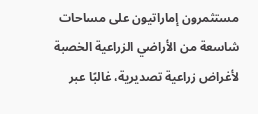مستثمرون إماراتيون على مساحات شاسعة من الأراضي الزراعية الخصبة لأغراض زراعية تصديرية، غالبًا عبر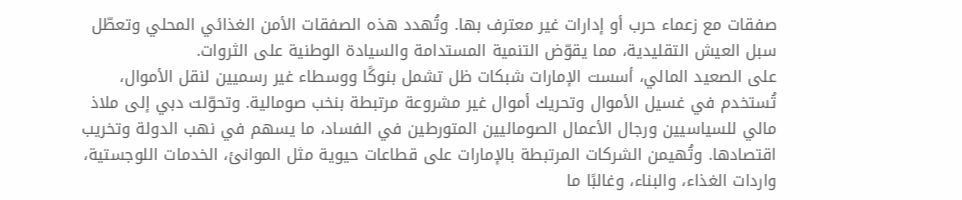صفقات مع زعماء حرب أو إدارات غير معترف بها. وتُهدد هذه الصفقات الأمن الغذائي المحلي وتعطّل سبل العيش التقليدية، مما يقوّض التنمية المستدامة والسيادة الوطنية على الثروات.
على الصعيد المالي، أسست الإمارات شبكات ظل تشمل بنوكًا ووسطاء غير رسميين لنقل الأموال، تُستخدم في غسيل الأموال وتحريك أموال غير مشروعة مرتبطة بنخب صومالية. وتحوّلت دبي إلى ملاذ مالي للسياسيين ورجال الأعمال الصوماليين المتورطين في الفساد، ما يسهم في نهب الدولة وتخريب اقتصادها. وتُهيمن الشركات المرتبطة بالإمارات على قطاعات حيوية مثل الموانئ، الخدمات اللوجستية، واردات الغذاء، والبناء، وغالبًا ما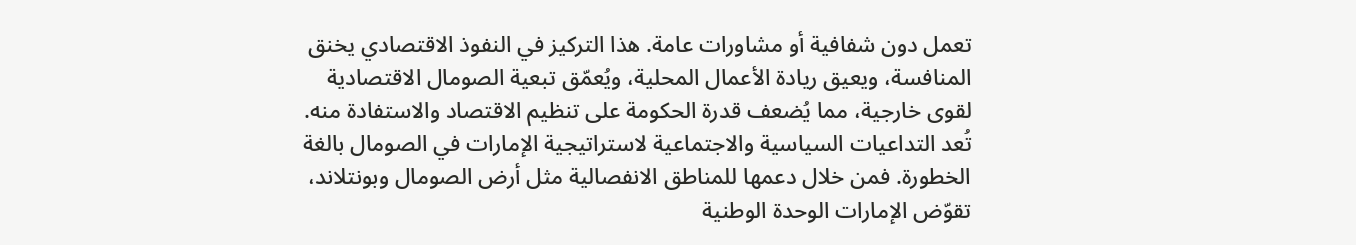تعمل دون شفافية أو مشاورات عامة. هذا التركيز في النفوذ الاقتصادي يخنق المنافسة، ويعيق ريادة الأعمال المحلية، ويُعمّق تبعية الصومال الاقتصادية لقوى خارجية، مما يُضعف قدرة الحكومة على تنظيم الاقتصاد والاستفادة منه.
تُعد التداعيات السياسية والاجتماعية لاستراتيجية الإمارات في الصومال بالغة الخطورة. فمن خلال دعمها للمناطق الانفصالية مثل أرض الصومال وبونتلاند، تقوّض الإمارات الوحدة الوطنية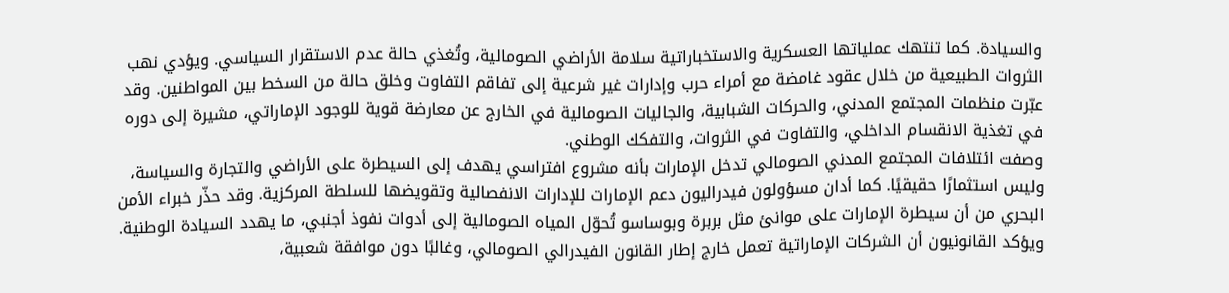والسيادة. كما تنتهك عملياتها العسكرية والاستخباراتية سلامة الأراضي الصومالية، وتُغذي حالة عدم الاستقرار السياسي. ويؤدي نهب الثروات الطبيعية من خلال عقود غامضة مع أمراء حرب وإدارات غير شرعية إلى تفاقم التفاوت وخلق حالة من السخط بين المواطنين. وقد عبّرت منظمات المجتمع المدني، والحركات الشبابية، والجاليات الصومالية في الخارج عن معارضة قوية للوجود الإماراتي، مشيرة إلى دوره في تغذية الانقسام الداخلي، والتفاوت في الثروات، والتفكك الوطني.
وصفت ائتلافات المجتمع المدني الصومالي تدخل الإمارات بأنه مشروع افتراسي يهدف إلى السيطرة على الأراضي والتجارة والسياسة، وليس استثمارًا حقيقيًا. كما أدان مسؤولون فيدراليون دعم الإمارات للإدارات الانفصالية وتقويضها للسلطة المركزية. وقد حذّر خبراء الأمن البحري من أن سيطرة الإمارات على موانئ مثل بربرة وبوساسو تُحوّل المياه الصومالية إلى أدوات نفوذ أجنبي، ما يهدد السيادة الوطنية. ويؤكد القانونيون أن الشركات الإماراتية تعمل خارج إطار القانون الفيدرالي الصومالي، وغالبًا دون موافقة شعبية،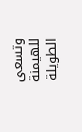وتسعى للهيمنة الطويلة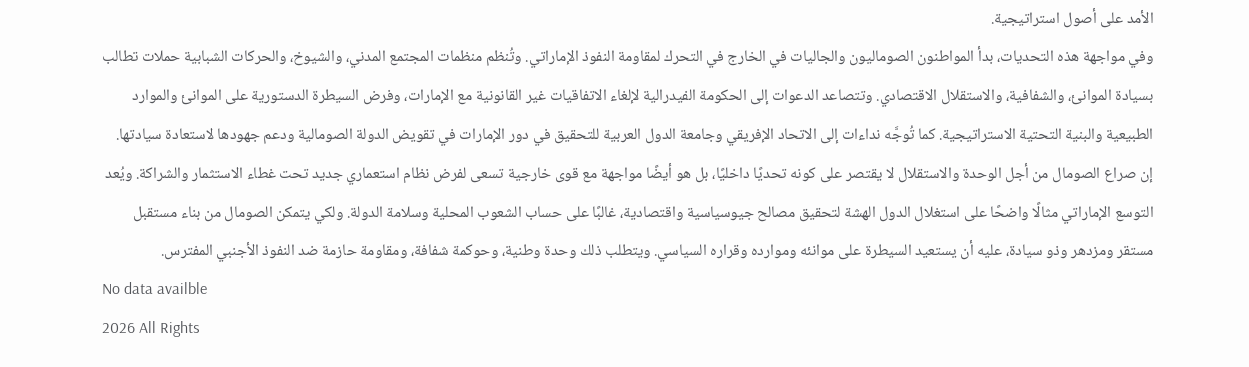الأمد على أصول استراتيجية.
وفي مواجهة هذه التحديات، بدأ المواطنون الصوماليون والجاليات في الخارج في التحرك لمقاومة النفوذ الإماراتي. وتُنظم منظمات المجتمع المدني، والشيوخ، والحركات الشبابية حملات تطالب بسيادة الموانئ، والشفافية، والاستقلال الاقتصادي. وتتصاعد الدعوات إلى الحكومة الفيدرالية لإلغاء الاتفاقيات غير القانونية مع الإمارات، وفرض السيطرة الدستورية على الموانئ والموارد الطبيعية والبنية التحتية الاستراتيجية. كما تُوجَّه نداءات إلى الاتحاد الإفريقي وجامعة الدول العربية للتحقيق في دور الإمارات في تقويض الدولة الصومالية ودعم جهودها لاستعادة سيادتها.
إن صراع الصومال من أجل الوحدة والاستقلال لا يقتصر على كونه تحديًا داخليًا، بل هو أيضًا مواجهة مع قوى خارجية تسعى لفرض نظام استعماري جديد تحت غطاء الاستثمار والشراكة. ويُعد التوسع الإماراتي مثالًا واضحًا على استغلال الدول الهشة لتحقيق مصالح جيوسياسية واقتصادية، غالبًا على حساب الشعوب المحلية وسلامة الدولة. ولكي يتمكن الصومال من بناء مستقبل مستقر ومزدهر وذو سيادة، عليه أن يستعيد السيطرة على موانئه وموارده وقراره السياسي. ويتطلب ذلك وحدة وطنية، وحوكمة شفافة، ومقاومة حازمة ضد النفوذ الأجنبي المفترس.
No data availble
2026 All Rights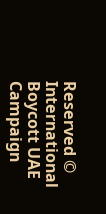Reserved © International Boycott UAE Campaign